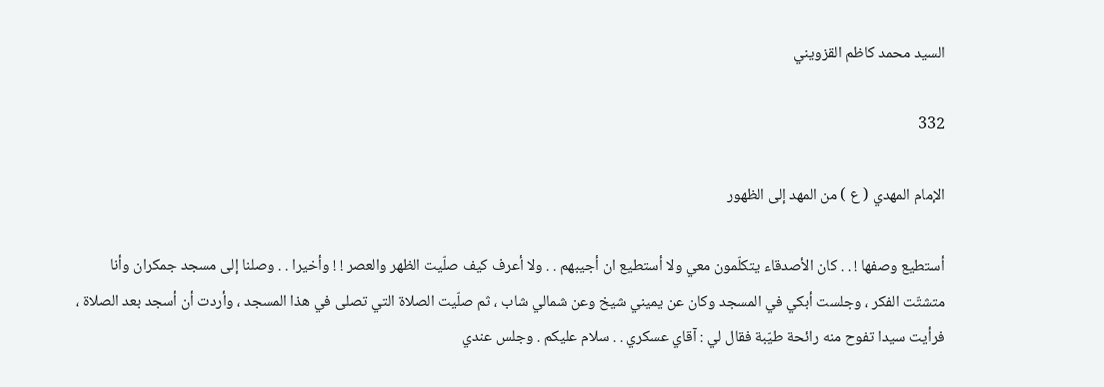السيد محمد كاظم القزويني

332

الإمام المهدي ( ع ) من المهد إلى الظهور

أستطيع وصفها ! . . كان الأصدقاء يتكلّمون معي ولا أستطيع ان أجيبهم . . ولا أعرف كيف صلّيت الظهر والعصر ! ! وأخيرا . . وصلنا إلى مسجد جمكران وأنا متشتّت الفكر ، وجلست أبكي في المسجد وكان عن يميني شيخ وعن شمالي شاب ، ثم صلّيت الصلاة التي تصلى في هذا المسجد ، وأردت أن أسجد بعد الصلاة ، فرأيت سيدا تفوح منه رائحة طيّبة فقال لي : آقاي عسكري . . سلام عليكم . وجلس عندي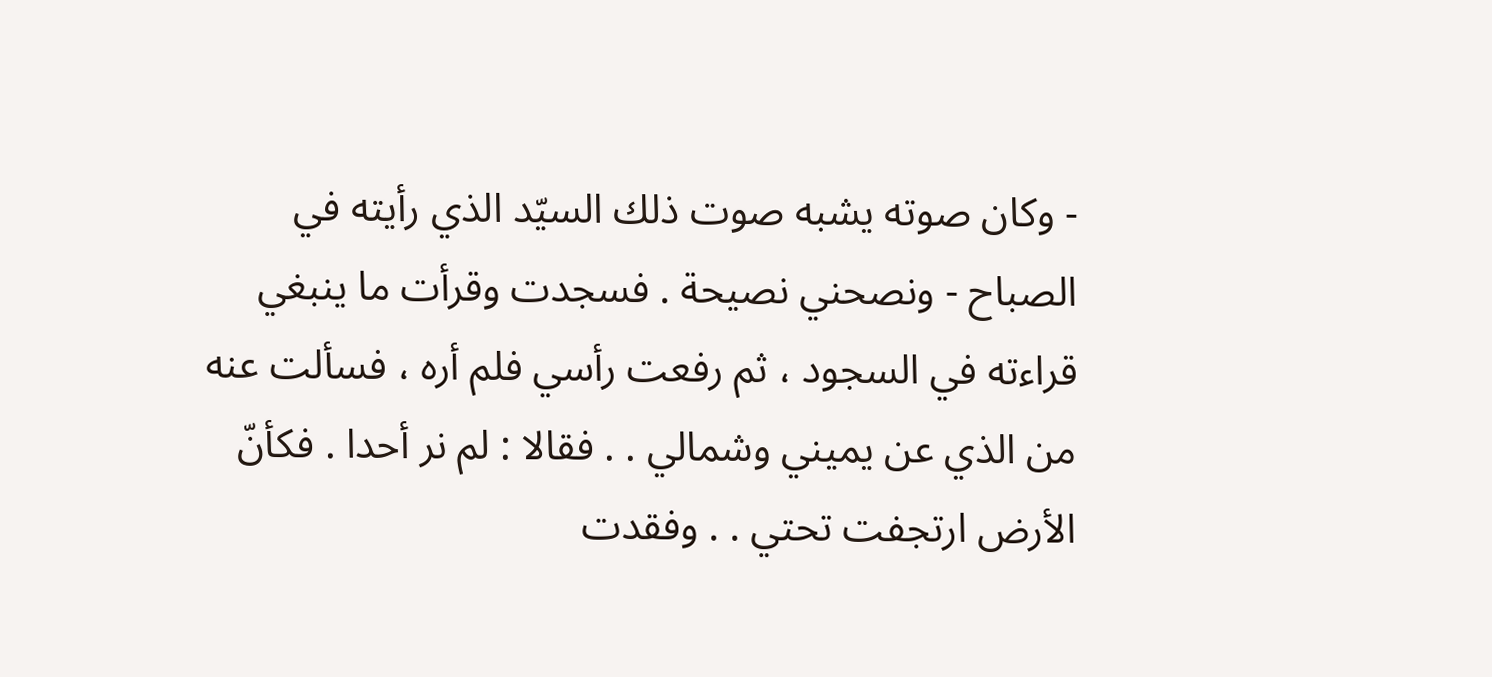- وكان صوته يشبه صوت ذلك السيّد الذي رأيته في الصباح - ونصحني نصيحة . فسجدت وقرأت ما ينبغي قراءته في السجود ، ثم رفعت رأسي فلم أره ، فسألت عنه من الذي عن يميني وشمالي . . فقالا : لم نر أحدا . فكأنّ الأرض ارتجفت تحتي . . وفقدت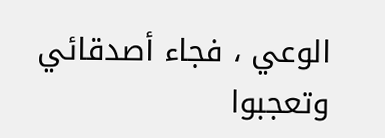الوعي ، فجاء أصدقائي وتعجبوا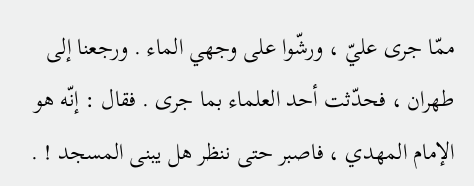ممّا جرى عليّ ، ورشّوا على وجهي الماء . ورجعنا إلى طهران ، فحدّثت أحد العلماء بما جرى . فقال : إنّه هو الإمام المهدي ، فاصبر حتى ننظر هل يبنى المسجد ! .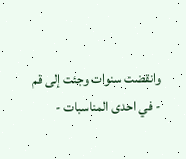وانقضت سنوات وجئت إلى قم - في احدى المناسبات -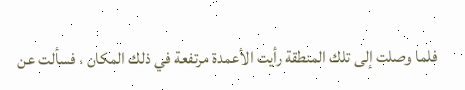فلما وصلت إلى تلك المنطقة رأيت الأعمدة مرتفعة في ذلك المكان ، فسألت عن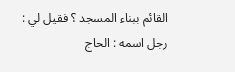القائم ببناء المسجد ؟ فقيل لي : رجل اسمه : الحاج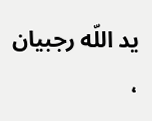يد اللّه رجبيان ،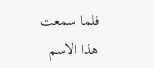فلما سمعت هذا الاسم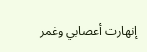إنهارت أعصابي وغمر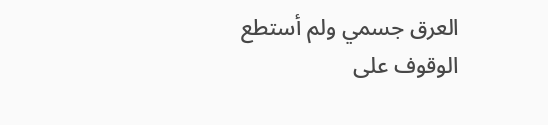العرق جسمي ولم أستطع الوقوف على